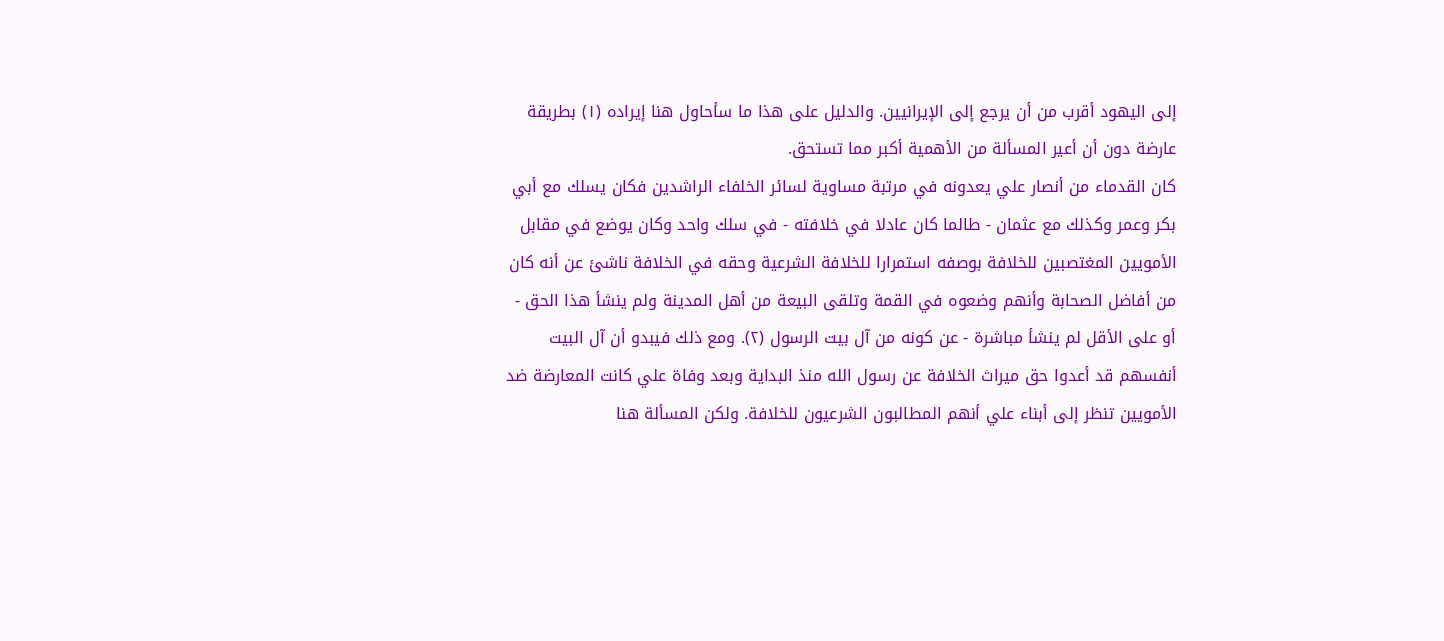إلى اليهود أقرب من أن يرجع إلى الإيرانيين. والدليل على هذا ما سأحاول هنا إيراده (١) بطريقة عارضة دون أن أعير المسألة من الأهمية أكبر مما تستحق.
كان القدماء من أنصار علي يعدونه في مرتبة مساوية لسائر الخلفاء الراشدين فكان يسلك مع أبي بكر وعمر وكذلك مع عثمان - طالما كان عادلا في خلافته - في سلك واحد وكان يوضع في مقابل الأمويين المغتصبين للخلافة بوصفه استمرارا للخلافة الشرعية وحقه في الخلافة ناشئ عن أنه كان من أفاضل الصحابة وأنهم وضعوه في القمة وتلقى البيعة من أهل المدينة ولم ينشأ هذا الحق - أو على الأقل لم ينشأ مباشرة - عن كونه من آل بيت الرسول (٢). ومع ذلك فيبدو أن آل البيت أنفسهم قد أعدوا حق ميراث الخلافة عن رسول الله منذ البداية وبعد وفاة علي كانت المعارضة ضد الأمويين تنظر إلى أبناء علي أنهم المطالبون الشرعيون للخلافة. ولكن المسألة هنا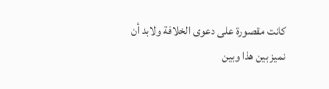كانت مقصورة على دعوى الخلافة ولابد أن نميز بين هذا وبين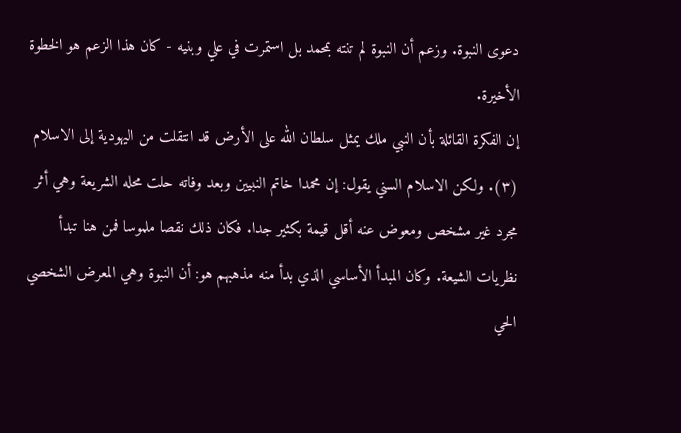دعوى النبوة. وزعم أن النبوة لم تنته بمحمد بل استمرت في علي وبنيه - كان هذا الزعم هو الخطوة الأخيرة.
إن الفكرة القائلة بأن النبي ملك يمثل سلطان الله على الأرض قد انتقلت من اليهودية إلى الاسلام (٣). ولكن الاسلام السني يقول: إن محمدا خاتم النبيين وبعد وفاته حلت محله الشريعة وهي أثر مجرد غير مشخص ومعوض عنه أقل قيمة بكثير جدا. فكان ذلك نقصا ملموسا فمن هنا تبدأ نظريات الشيعة. وكان المبدأ الأساسي الذي بدأ منه مذهبهم هو: أن النبوة وهي المعرض الشخصي الحي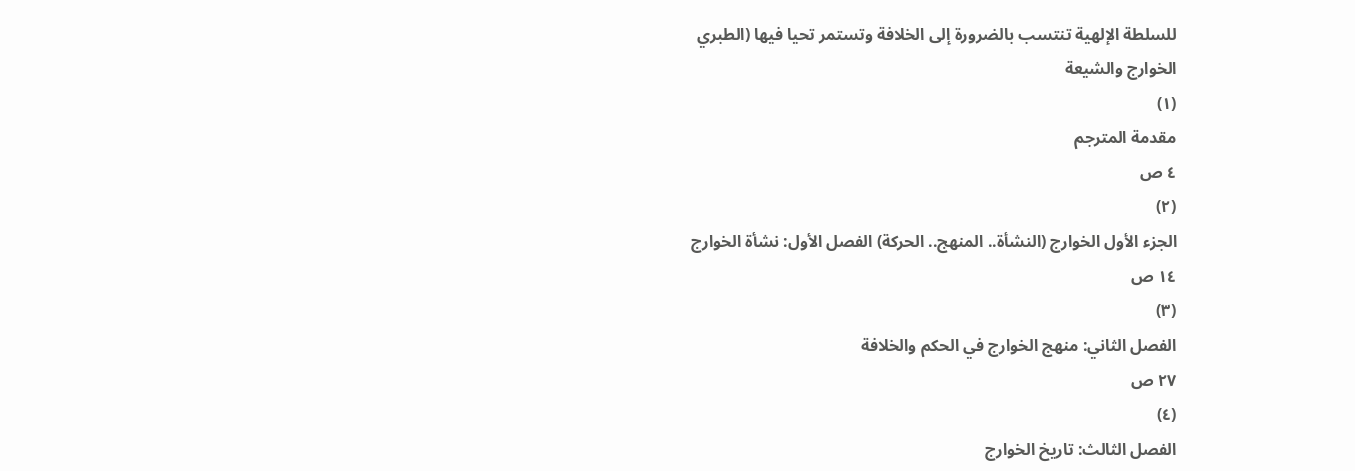للسلطة الإلهية تنتسب بالضرورة إلى الخلافة وتستمر تحيا فيها (الطبري
الخوارج والشيعة
(١)
مقدمة المترجم
٤ ص
(٢)
الجزء الأول الخوارج (النشأة.. المنهج.. الحركة) الفصل الأول: نشأة الخوارج
١٤ ص
(٣)
الفصل الثاني: منهج الخوارج في الحكم والخلافة
٢٧ ص
(٤)
الفصل الثالث: تاريخ الخوارج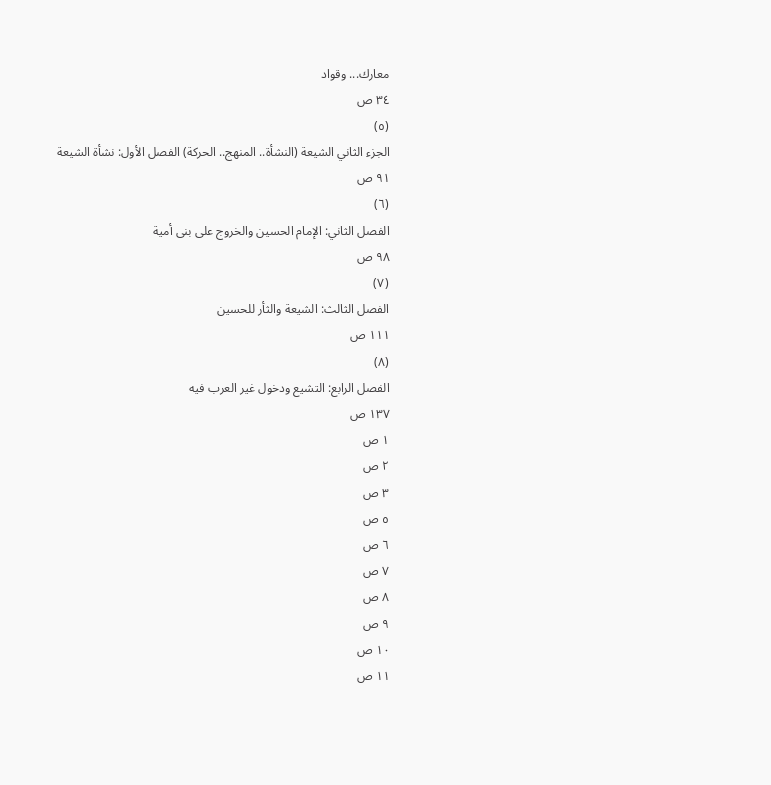معارك... وقواد
٣٤ ص
(٥)
الجزء الثاني الشيعة (النشأة.. المنهج.. الحركة) الفصل الأول: نشأة الشيعة
٩١ ص
(٦)
الفصل الثاني: الإمام الحسين والخروج على بنى أمية
٩٨ ص
(٧)
الفصل الثالث: الشيعة والثأر للحسين
١١١ ص
(٨)
الفصل الرابع: التشيع ودخول غير العرب فيه
١٣٧ ص
١ ص
٢ ص
٣ ص
٥ ص
٦ ص
٧ ص
٨ ص
٩ ص
١٠ ص
١١ ص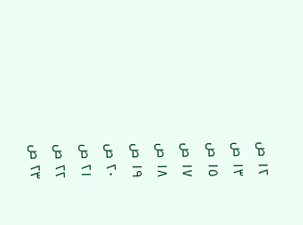١٢ ص
١٣ ص
١٥ ص
١٧ ص
١٨ ص
١٩ ص
٢٠ ص
٢١ ص
٢٢ ص
٢٣ ص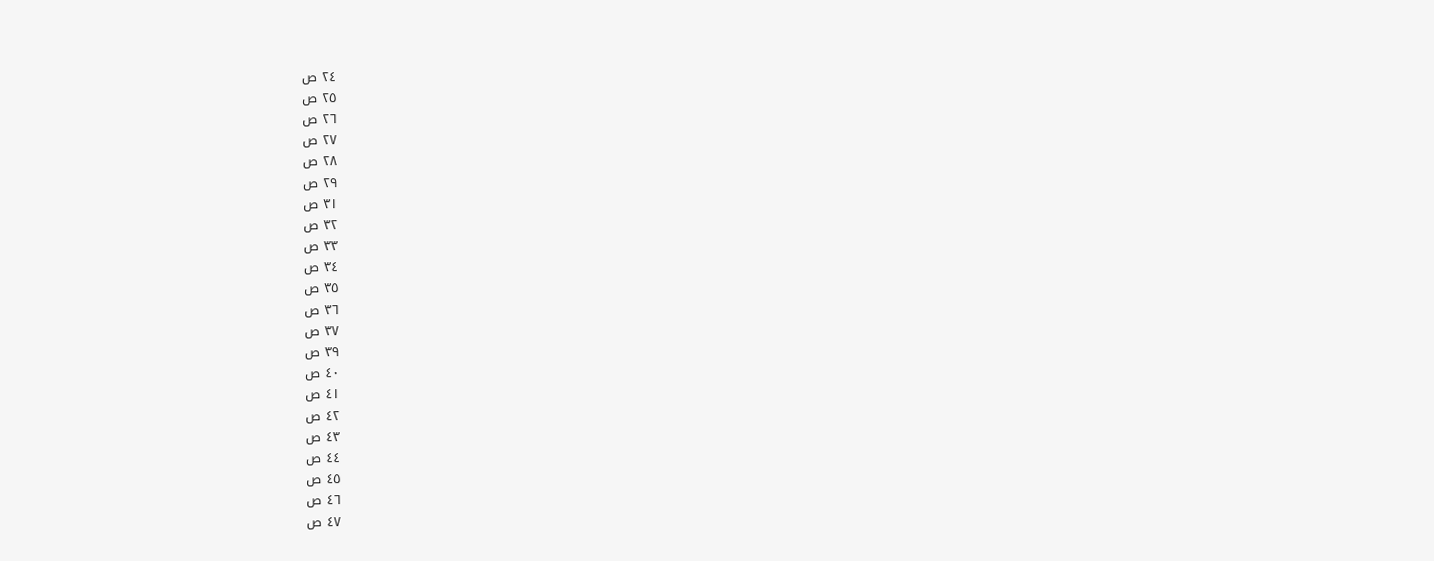٢٤ ص
٢٥ ص
٢٦ ص
٢٧ ص
٢٨ ص
٢٩ ص
٣١ ص
٣٢ ص
٣٣ ص
٣٤ ص
٣٥ ص
٣٦ ص
٣٧ ص
٣٩ ص
٤٠ ص
٤١ ص
٤٢ ص
٤٣ ص
٤٤ ص
٤٥ ص
٤٦ ص
٤٧ ص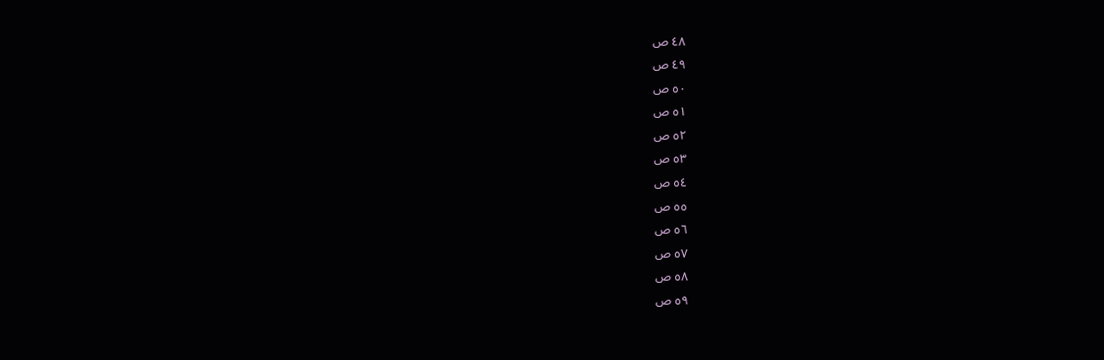٤٨ ص
٤٩ ص
٥٠ ص
٥١ ص
٥٢ ص
٥٣ ص
٥٤ ص
٥٥ ص
٥٦ ص
٥٧ ص
٥٨ ص
٥٩ ص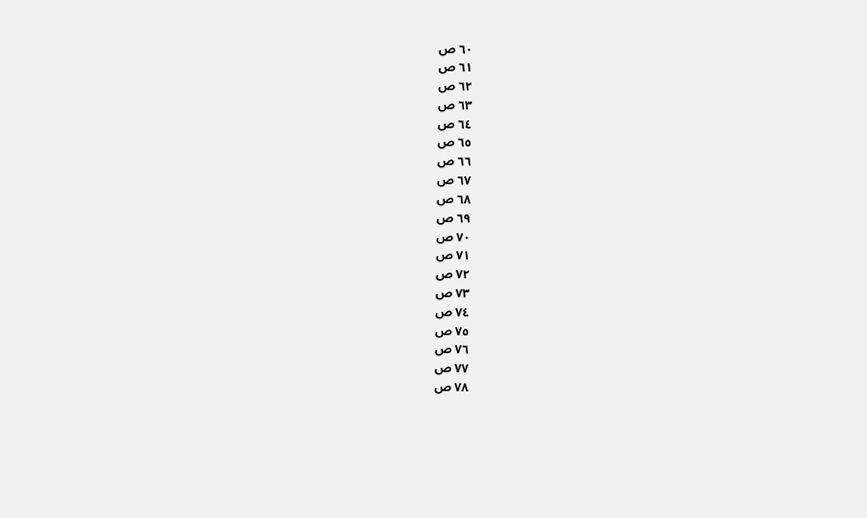٦٠ ص
٦١ ص
٦٢ ص
٦٣ ص
٦٤ ص
٦٥ ص
٦٦ ص
٦٧ ص
٦٨ ص
٦٩ ص
٧٠ ص
٧١ ص
٧٢ ص
٧٣ ص
٧٤ ص
٧٥ ص
٧٦ ص
٧٧ ص
٧٨ ص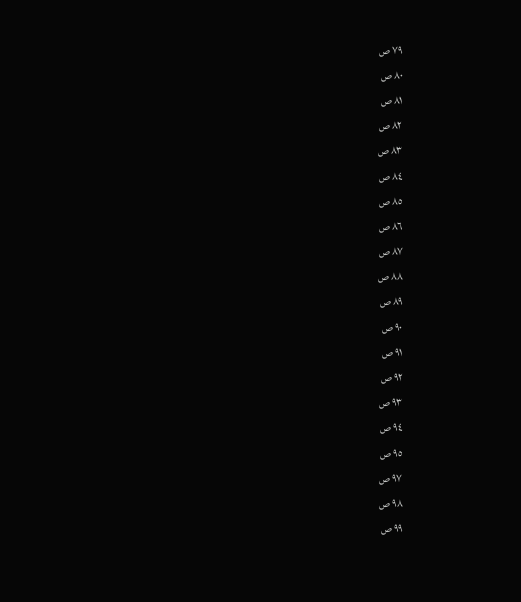٧٩ ص
٨٠ ص
٨١ ص
٨٢ ص
٨٣ ص
٨٤ ص
٨٥ ص
٨٦ ص
٨٧ ص
٨٨ ص
٨٩ ص
٩٠ ص
٩١ ص
٩٢ ص
٩٣ ص
٩٤ ص
٩٥ ص
٩٧ ص
٩٨ ص
٩٩ ص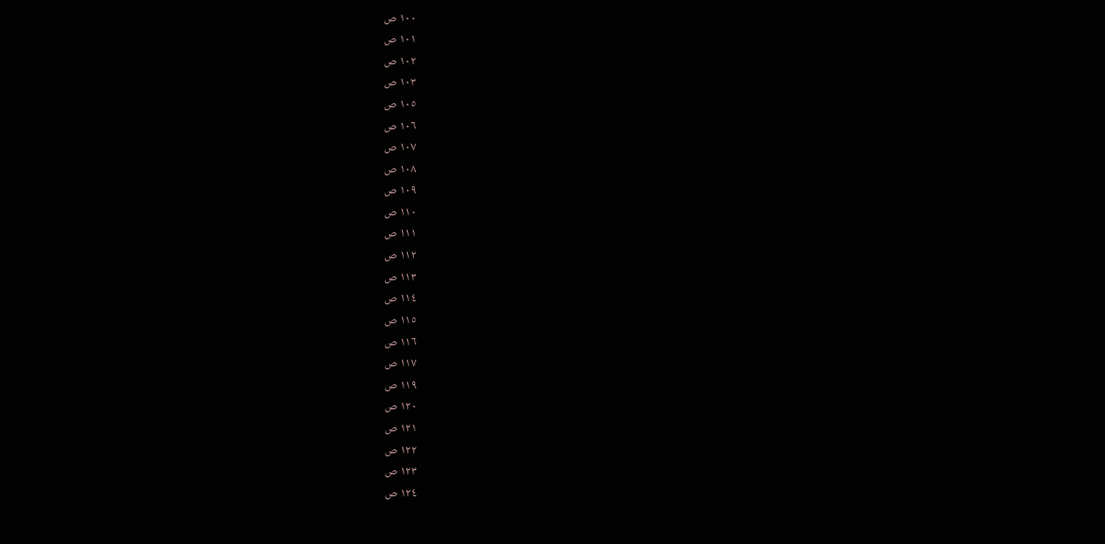١٠٠ ص
١٠١ ص
١٠٢ ص
١٠٣ ص
١٠٥ ص
١٠٦ ص
١٠٧ ص
١٠٨ ص
١٠٩ ص
١١٠ ص
١١١ ص
١١٢ ص
١١٣ ص
١١٤ ص
١١٥ ص
١١٦ ص
١١٧ ص
١١٩ ص
١٢٠ ص
١٢١ ص
١٢٢ ص
١٢٣ ص
١٢٤ ص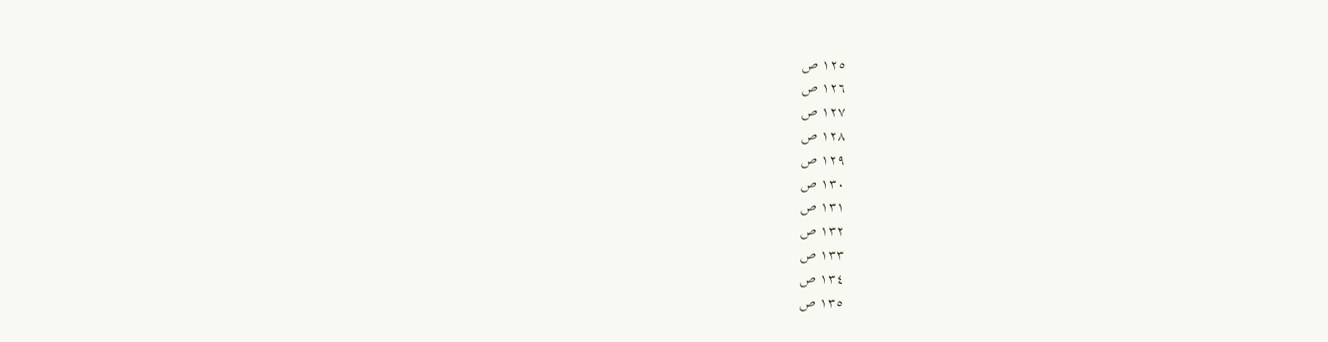١٢٥ ص
١٢٦ ص
١٢٧ ص
١٢٨ ص
١٢٩ ص
١٣٠ ص
١٣١ ص
١٣٢ ص
١٣٣ ص
١٣٤ ص
١٣٥ ص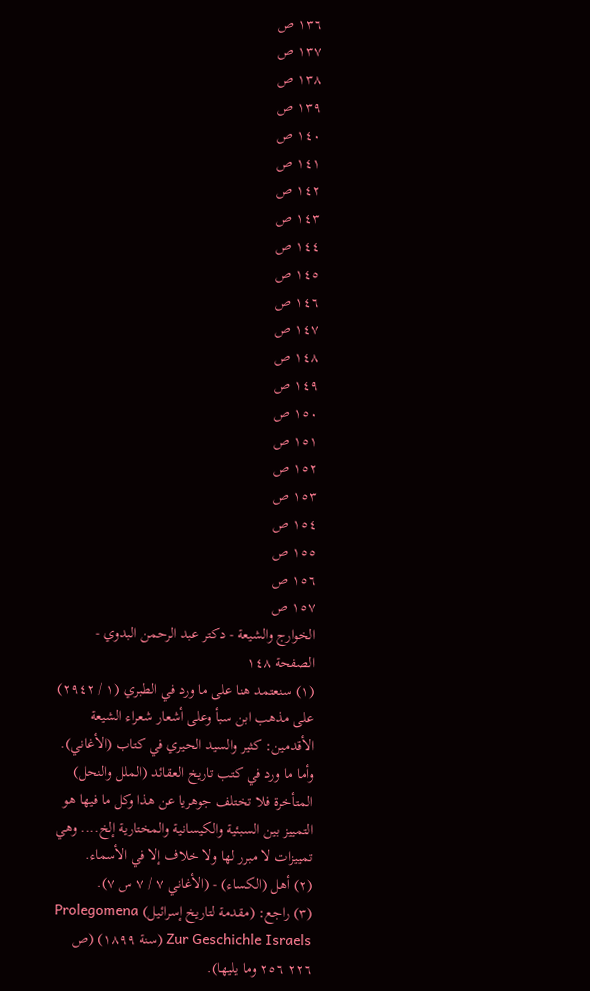١٣٦ ص
١٣٧ ص
١٣٨ ص
١٣٩ ص
١٤٠ ص
١٤١ ص
١٤٢ ص
١٤٣ ص
١٤٤ ص
١٤٥ ص
١٤٦ ص
١٤٧ ص
١٤٨ ص
١٤٩ ص
١٥٠ ص
١٥١ ص
١٥٢ ص
١٥٣ ص
١٥٤ ص
١٥٥ ص
١٥٦ ص
١٥٧ ص
الخوارج والشيعة - دكتر عبد الرحمن البدوي - الصفحة ١٤٨
(١) سنعتمد هنا على ما ورد في الطبري (١ / ٢٩٤٢) على مذهب ابن سبأ وعلى أشعار شعراء الشيعة الأقدمين: كثير والسيد الحيري في كتاب (الأغاني). وأما ما ورد في كتب تاريخ العقائد (الملل والنحل) المتأخرة فلا تختلف جوهريا عن هذا وكل ما فيها هو التمييز بين السبئية والكيسانية والمختارية إلخ.... وهي تمييزات لا مبرر لها ولا خلاف إلا في الأسماء.
(٢) أهل (الكساء) - (الأغاني ٧ / ٧ س ٧).
(٣) راجع: (مقدمة لتاريخ إسرائيل) Prolegomena Zur Geschichle Israels (سنة ١٨٩٩) (ص ٢٢٦ ٢٥٦ وما يليها).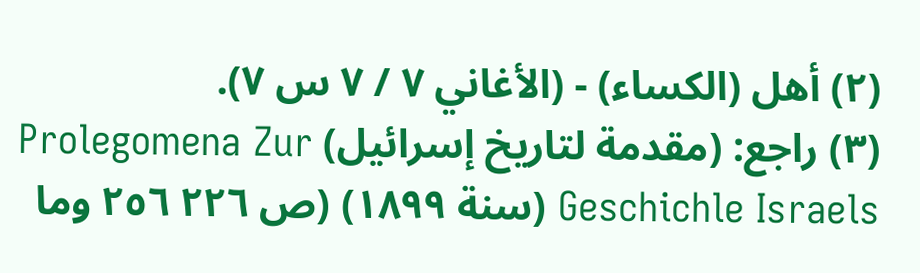(٢) أهل (الكساء) - (الأغاني ٧ / ٧ س ٧).
(٣) راجع: (مقدمة لتاريخ إسرائيل) Prolegomena Zur Geschichle Israels (سنة ١٨٩٩) (ص ٢٢٦ ٢٥٦ وما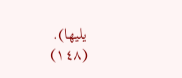يليها).
(١٤٨)